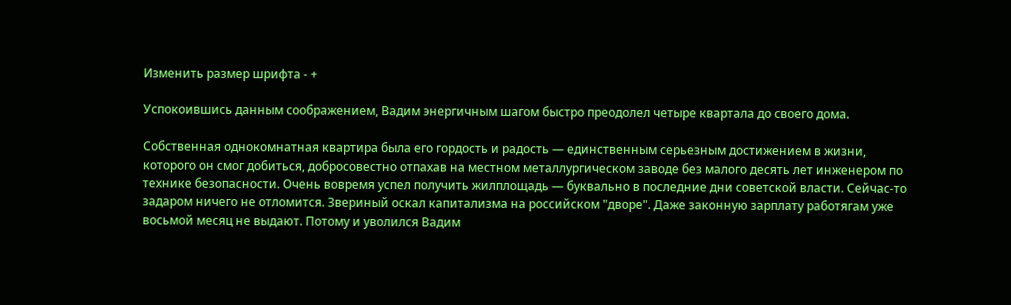Изменить размер шрифта - +

Успокоившись данным соображением, Вадим энергичным шагом быстро преодолел четыре квартала до своего дома.

Собственная однокомнатная квартира была его гордость и радость — единственным серьезным достижением в жизни, которого он смог добиться, добросовестно отпахав на местном металлургическом заводе без малого десять лет инженером по технике безопасности. Очень вовремя успел получить жилплощадь — буквально в последние дни советской власти. Сейчас-то задаром ничего не отломится. Звериный оскал капитализма на российском "дворе". Даже законную зарплату работягам уже восьмой месяц не выдают. Потому и уволился Вадим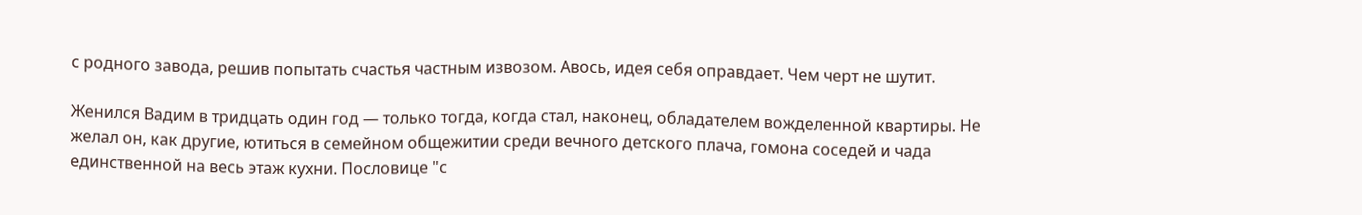с родного завода, решив попытать счастья частным извозом. Авось, идея себя оправдает. Чем черт не шутит.

Женился Вадим в тридцать один год — только тогда, когда стал, наконец, обладателем вожделенной квартиры. Не желал он, как другие, ютиться в семейном общежитии среди вечного детского плача, гомона соседей и чада единственной на весь этаж кухни. Пословице "с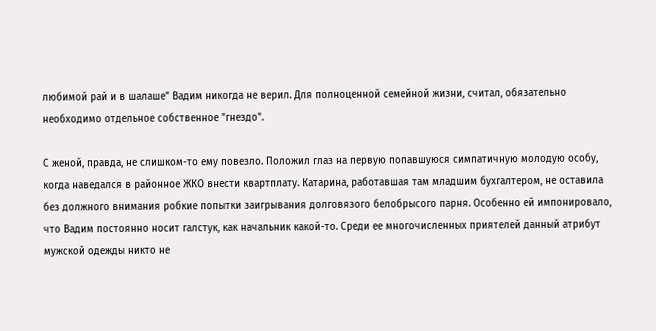любимой рай и в шалаше" Вадим никогда не верил. Для полноценной семейной жизни, считал, обязательно необходимо отдельное собственное "гнездо".

С женой, правда, не слишком-то ему повезло. Положил глаз на первую попавшуюся симпатичную молодую особу, когда наведался в районное ЖКО внести квартплату. Катарина, работавшая там младшим бухгалтером, не оставила без должного внимания робкие попытки заигрывания долговязого белобрысого парня. Особенно ей импонировало, что Вадим постоянно носит галстук, как начальник какой-то. Среди ее многочисленных приятелей данный атрибут мужской одежды никто не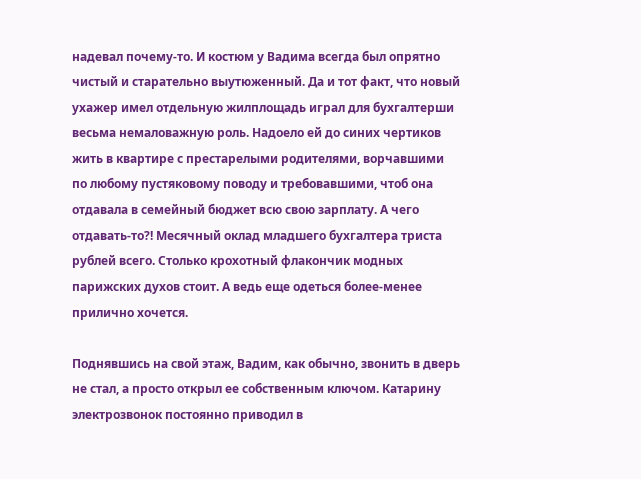надевал почему-то. И костюм у Вадима всегда был опрятно чистый и старательно выутюженный. Да и тот факт, что новый ухажер имел отдельную жилплощадь играл для бухгалтерши весьма немаловажную роль. Надоело ей до синих чертиков жить в квартире с престарелыми родителями, ворчавшими по любому пустяковому поводу и требовавшими, чтоб она отдавала в семейный бюджет всю свою зарплату. А чего отдавать-то?! Месячный оклад младшего бухгалтера триста рублей всего. Столько крохотный флакончик модных парижских духов стоит. А ведь еще одеться более-менее прилично хочется.

Поднявшись на свой этаж, Вадим, как обычно, звонить в дверь не стал, а просто открыл ее собственным ключом. Катарину электрозвонок постоянно приводил в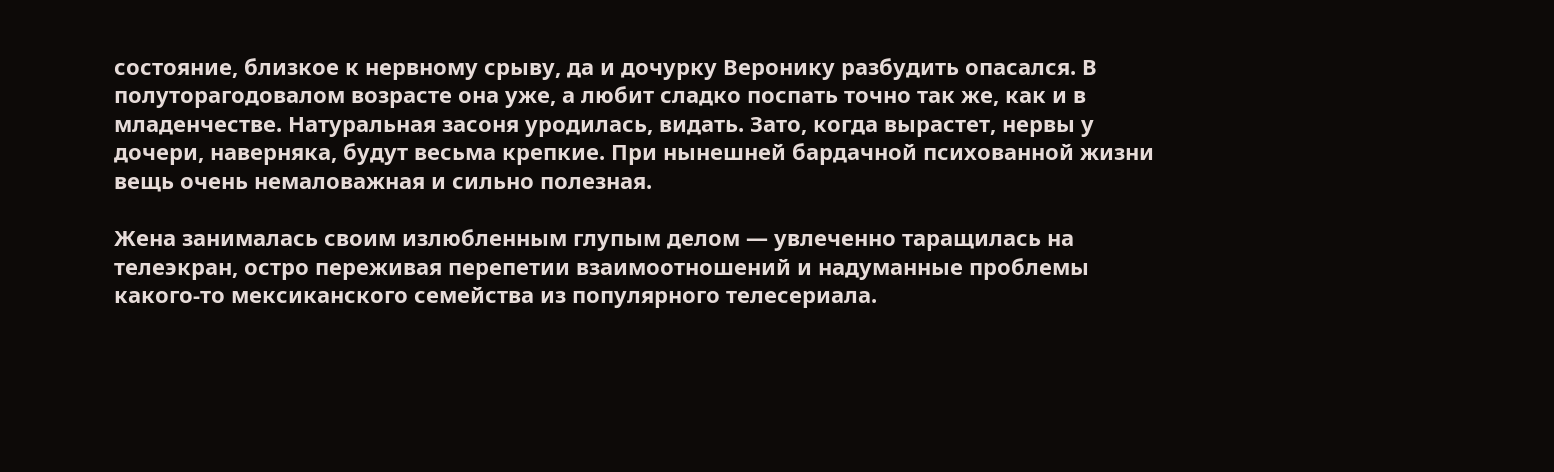состояние, близкое к нервному срыву, да и дочурку Веронику разбудить опасался. В полуторагодовалом возрасте она уже, а любит сладко поспать точно так же, как и в младенчестве. Натуральная засоня уродилась, видать. Зато, когда вырастет, нервы у дочери, наверняка, будут весьма крепкие. При нынешней бардачной психованной жизни вещь очень немаловажная и сильно полезная.

Жена занималась своим излюбленным глупым делом — увлеченно таращилась на телеэкран, остро переживая перепетии взаимоотношений и надуманные проблемы какого-то мексиканского семейства из популярного телесериала.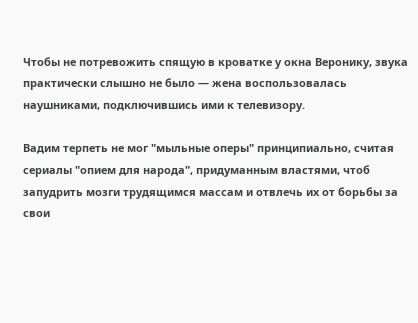Чтобы не потревожить спящую в кроватке у окна Веронику, звука практически слышно не было — жена воспользовалась наушниками, подключившись ими к телевизору.

Вадим терпеть не мог "мыльные оперы" принципиально, считая сериалы "опием для народа", придуманным властями, чтоб запудрить мозги трудящимся массам и отвлечь их от борьбы за свои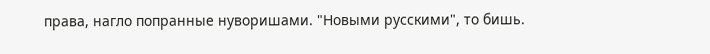права, нагло попранные нуворишами. "Новыми русскими", то бишь.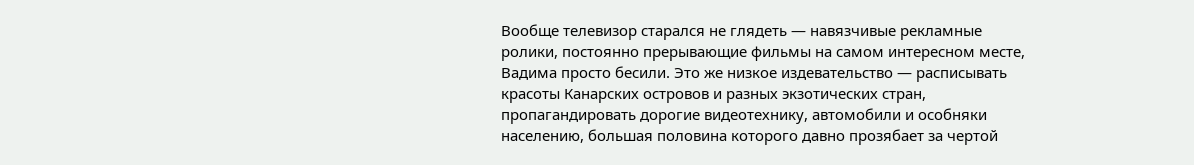Вообще телевизор старался не глядеть — навязчивые рекламные ролики, постоянно прерывающие фильмы на самом интересном месте, Вадима просто бесили. Это же низкое издевательство — расписывать красоты Канарских островов и разных экзотических стран, пропагандировать дорогие видеотехнику, автомобили и особняки населению, большая половина которого давно прозябает за чертой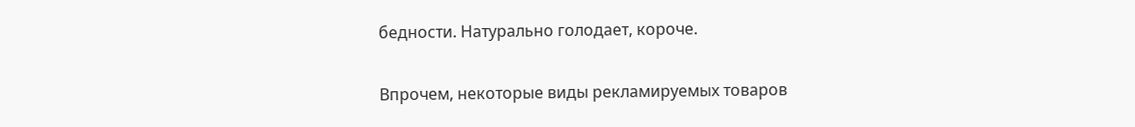бедности. Натурально голодает, короче.

Впрочем, некоторые виды рекламируемых товаров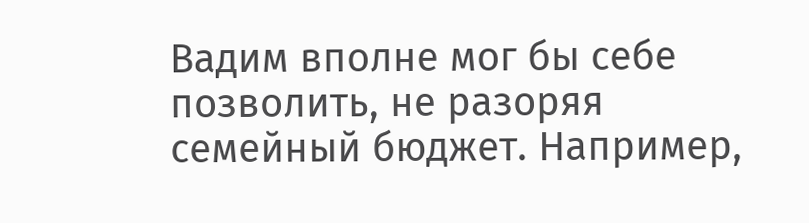Вадим вполне мог бы себе позволить, не разоряя семейный бюджет. Например,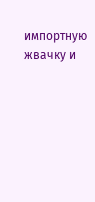импортную жвачку и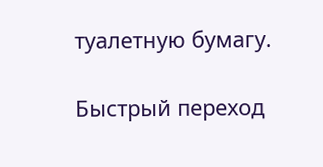туалетную бумагу.

Быстрый переход